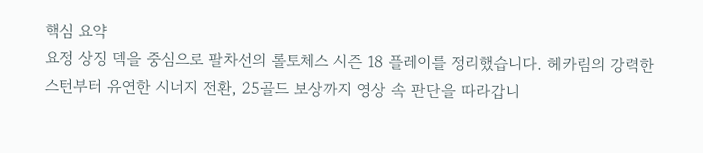핵심 요약
요정 상징 덱을 중심으로 팔차선의 롤토체스 시즌 18 플레이를 정리했습니다. 헤카림의 강력한 스턴부터 유연한 시너지 전환, 25골드 보상까지 영상 속 판단을 따라갑니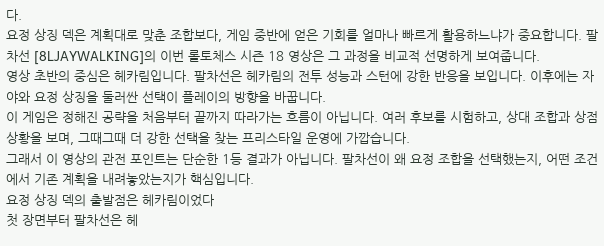다.
요정 상징 덱은 계획대로 맞춘 조합보다, 게임 중반에 얻은 기회를 얼마나 빠르게 활용하느냐가 중요합니다. 팔차선 [8LJAYWALKING]의 이번 롤토체스 시즌 18 영상은 그 과정을 비교적 선명하게 보여줍니다.
영상 초반의 중심은 헤카림입니다. 팔차선은 헤카림의 전투 성능과 스턴에 강한 반응을 보입니다. 이후에는 자야와 요정 상징을 둘러싼 선택이 플레이의 방향을 바꿉니다.
이 게임은 정해진 공략을 처음부터 끝까지 따라가는 흐름이 아닙니다. 여러 후보를 시험하고, 상대 조합과 상점 상황을 보며, 그때그때 더 강한 선택을 찾는 프리스타일 운영에 가깝습니다.
그래서 이 영상의 관전 포인트는 단순한 1등 결과가 아닙니다. 팔차선이 왜 요정 조합을 선택했는지, 어떤 조건에서 기존 계획을 내려놓았는지가 핵심입니다.
요정 상징 덱의 출발점은 헤카림이었다
첫 장면부터 팔차선은 헤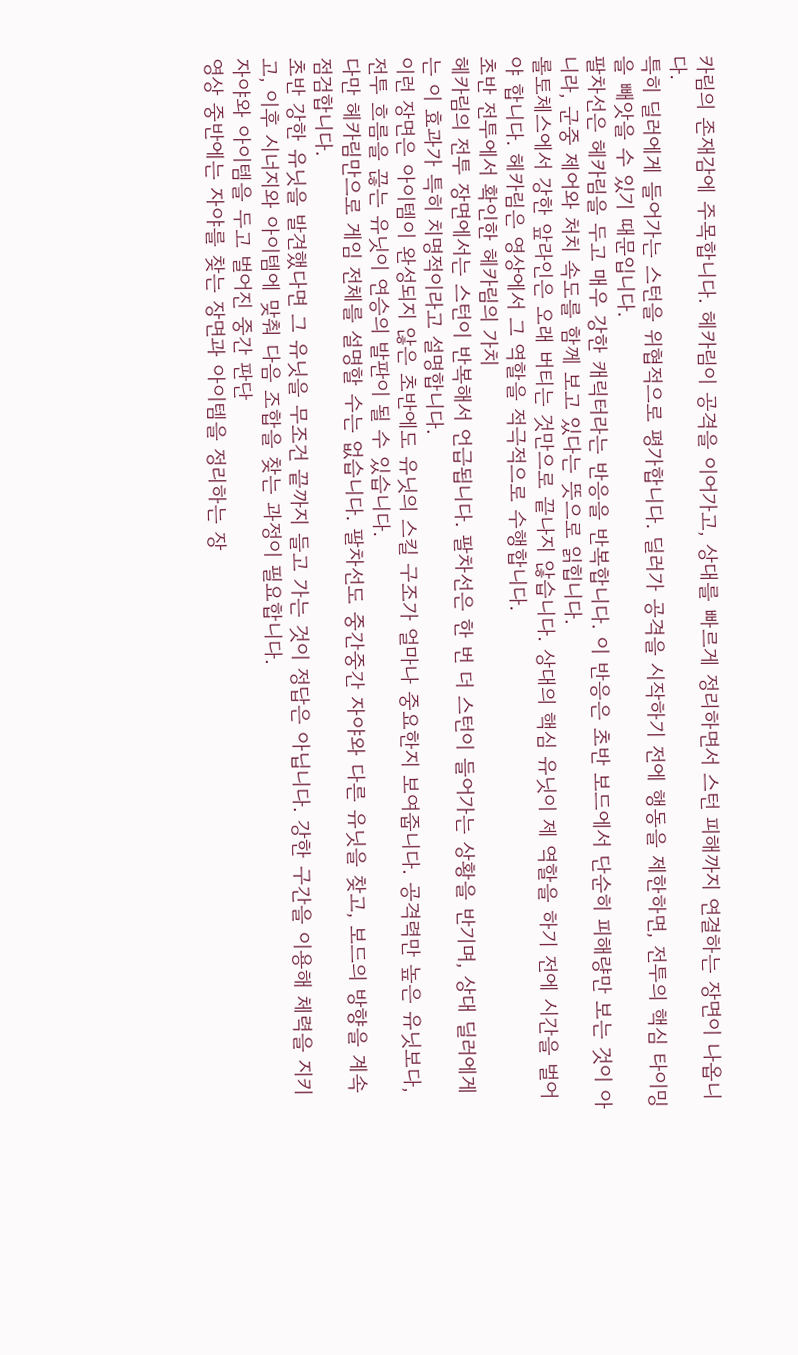카림의 존재감에 주목합니다. 헤카림이 공격을 이어가고, 상대를 빠르게 정리하면서 스턴 피해까지 연결하는 장면이 나옵니다.
특히 딜러에게 들어가는 스턴을 위협적으로 평가합니다. 딜러가 공격을 시작하기 전에 행동을 제한하면, 전투의 핵심 타이밍을 빼앗을 수 있기 때문입니다.
팔차선은 헤카림을 두고 매우 강한 캐릭터라는 반응을 반복합니다. 이 반응은 초반 보드에서 단순히 피해량만 보는 것이 아니라, 군중 제어와 처치 속도를 함께 보고 있다는 뜻으로 읽힙니다.
롤토체스에서 강한 앞라인은 오래 버티는 것만으로 끝나지 않습니다. 상대의 핵심 유닛이 제 역할을 하기 전에 시간을 벌어야 합니다. 헤카림은 영상에서 그 역할을 적극적으로 수행합니다.
초반 전투에서 확인한 헤카림의 가치
헤카림의 전투 장면에서는 스턴이 반복해서 언급됩니다. 팔차선은 한 번 더 스턴이 들어가는 상황을 반기며, 상대 딜러에게는 이 효과가 특히 치명적이라고 설명합니다.
이런 장면은 아이템이 완성되지 않은 초반에도 유닛의 스킬 구조가 얼마나 중요한지 보여줍니다. 공격력만 높은 유닛보다, 전투 흐름을 끊는 유닛이 연승의 발판이 될 수 있습니다.
다만 헤카림만으로 게임 전체를 설명할 수는 없습니다. 팔차선도 중간중간 자야와 다른 유닛을 찾고, 보드의 방향을 계속 점검합니다.
초반 강한 유닛을 발견했다면 그 유닛을 무조건 끝까지 들고 가는 것이 정답은 아닙니다. 강한 구간을 이용해 체력을 지키고, 이후 시너지와 아이템에 맞춰 다음 조합을 찾는 과정이 필요합니다.
자야와 아이템을 두고 벌어진 중간 판단
영상 중반에는 자야를 찾는 장면과 아이템을 정리하는 장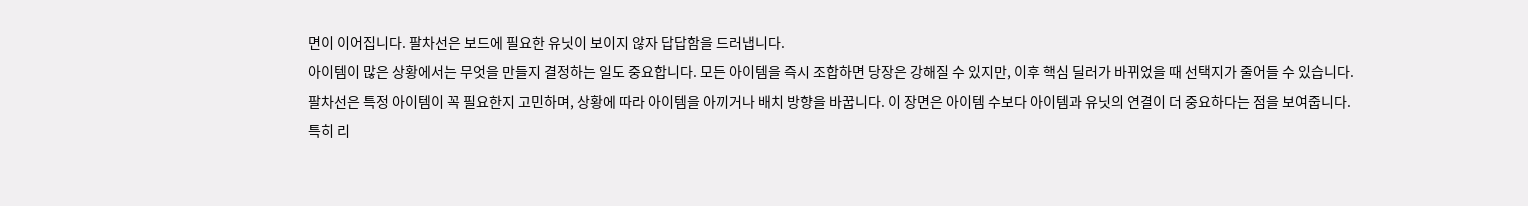면이 이어집니다. 팔차선은 보드에 필요한 유닛이 보이지 않자 답답함을 드러냅니다.
아이템이 많은 상황에서는 무엇을 만들지 결정하는 일도 중요합니다. 모든 아이템을 즉시 조합하면 당장은 강해질 수 있지만, 이후 핵심 딜러가 바뀌었을 때 선택지가 줄어들 수 있습니다.
팔차선은 특정 아이템이 꼭 필요한지 고민하며, 상황에 따라 아이템을 아끼거나 배치 방향을 바꿉니다. 이 장면은 아이템 수보다 아이템과 유닛의 연결이 더 중요하다는 점을 보여줍니다.
특히 리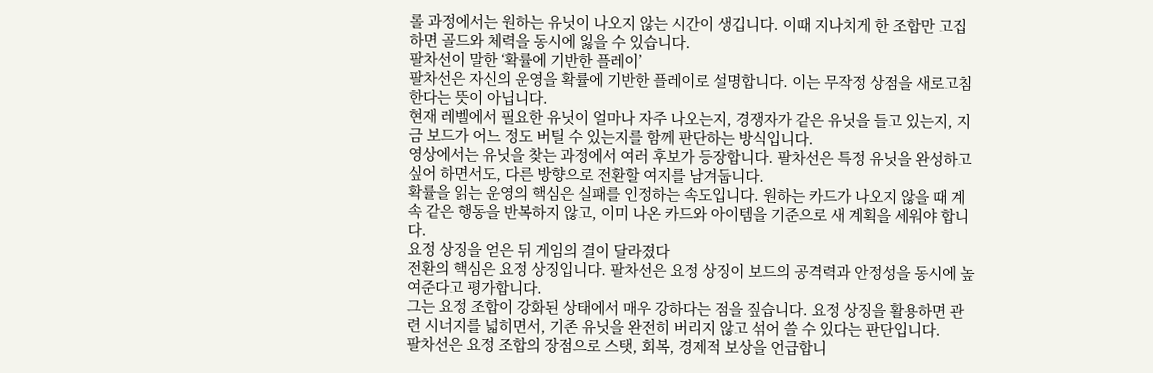롤 과정에서는 원하는 유닛이 나오지 않는 시간이 생깁니다. 이때 지나치게 한 조합만 고집하면 골드와 체력을 동시에 잃을 수 있습니다.
팔차선이 말한 ‘확률에 기반한 플레이’
팔차선은 자신의 운영을 확률에 기반한 플레이로 설명합니다. 이는 무작정 상점을 새로고침한다는 뜻이 아닙니다.
현재 레벨에서 필요한 유닛이 얼마나 자주 나오는지, 경쟁자가 같은 유닛을 들고 있는지, 지금 보드가 어느 정도 버틸 수 있는지를 함께 판단하는 방식입니다.
영상에서는 유닛을 찾는 과정에서 여러 후보가 등장합니다. 팔차선은 특정 유닛을 완성하고 싶어 하면서도, 다른 방향으로 전환할 여지를 남겨둡니다.
확률을 읽는 운영의 핵심은 실패를 인정하는 속도입니다. 원하는 카드가 나오지 않을 때 계속 같은 행동을 반복하지 않고, 이미 나온 카드와 아이템을 기준으로 새 계획을 세워야 합니다.
요정 상징을 얻은 뒤 게임의 결이 달라졌다
전환의 핵심은 요정 상징입니다. 팔차선은 요정 상징이 보드의 공격력과 안정성을 동시에 높여준다고 평가합니다.
그는 요정 조합이 강화된 상태에서 매우 강하다는 점을 짚습니다. 요정 상징을 활용하면 관련 시너지를 넓히면서, 기존 유닛을 완전히 버리지 않고 섞어 쓸 수 있다는 판단입니다.
팔차선은 요정 조합의 장점으로 스탯, 회복, 경제적 보상을 언급합니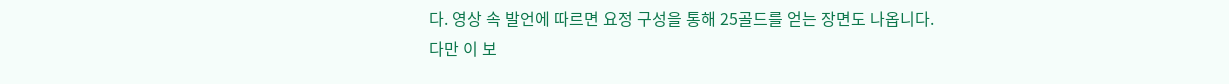다. 영상 속 발언에 따르면 요정 구성을 통해 25골드를 얻는 장면도 나옵니다.
다만 이 보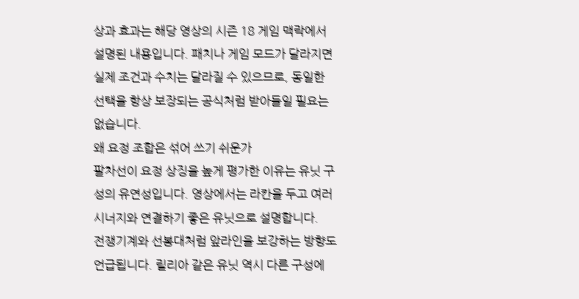상과 효과는 해당 영상의 시즌 18 게임 맥락에서 설명된 내용입니다. 패치나 게임 모드가 달라지면 실제 조건과 수치는 달라질 수 있으므로, 동일한 선택을 항상 보장되는 공식처럼 받아들일 필요는 없습니다.
왜 요정 조합은 섞어 쓰기 쉬운가
팔차선이 요정 상징을 높게 평가한 이유는 유닛 구성의 유연성입니다. 영상에서는 라칸을 두고 여러 시너지와 연결하기 좋은 유닛으로 설명합니다.
전쟁기계와 선봉대처럼 앞라인을 보강하는 방향도 언급됩니다. 릴리아 같은 유닛 역시 다른 구성에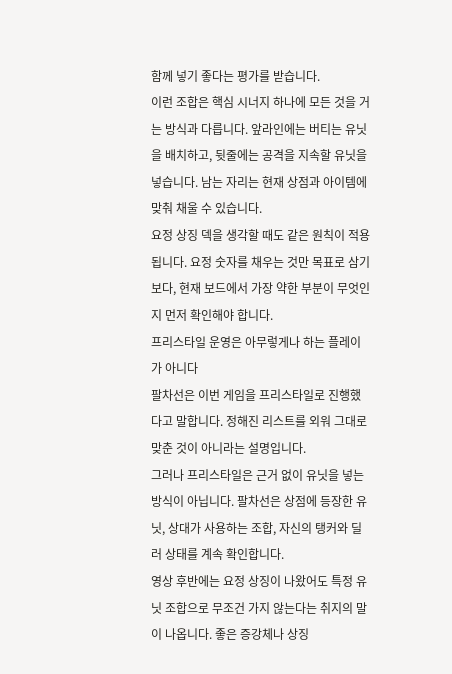함께 넣기 좋다는 평가를 받습니다.
이런 조합은 핵심 시너지 하나에 모든 것을 거는 방식과 다릅니다. 앞라인에는 버티는 유닛을 배치하고, 뒷줄에는 공격을 지속할 유닛을 넣습니다. 남는 자리는 현재 상점과 아이템에 맞춰 채울 수 있습니다.
요정 상징 덱을 생각할 때도 같은 원칙이 적용됩니다. 요정 숫자를 채우는 것만 목표로 삼기보다, 현재 보드에서 가장 약한 부분이 무엇인지 먼저 확인해야 합니다.
프리스타일 운영은 아무렇게나 하는 플레이가 아니다
팔차선은 이번 게임을 프리스타일로 진행했다고 말합니다. 정해진 리스트를 외워 그대로 맞춘 것이 아니라는 설명입니다.
그러나 프리스타일은 근거 없이 유닛을 넣는 방식이 아닙니다. 팔차선은 상점에 등장한 유닛, 상대가 사용하는 조합, 자신의 탱커와 딜러 상태를 계속 확인합니다.
영상 후반에는 요정 상징이 나왔어도 특정 유닛 조합으로 무조건 가지 않는다는 취지의 말이 나옵니다. 좋은 증강체나 상징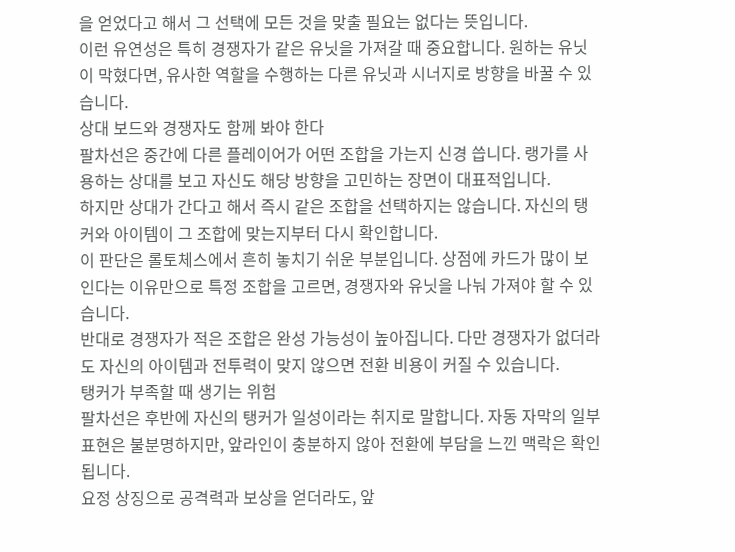을 얻었다고 해서 그 선택에 모든 것을 맞출 필요는 없다는 뜻입니다.
이런 유연성은 특히 경쟁자가 같은 유닛을 가져갈 때 중요합니다. 원하는 유닛이 막혔다면, 유사한 역할을 수행하는 다른 유닛과 시너지로 방향을 바꿀 수 있습니다.
상대 보드와 경쟁자도 함께 봐야 한다
팔차선은 중간에 다른 플레이어가 어떤 조합을 가는지 신경 씁니다. 랭가를 사용하는 상대를 보고 자신도 해당 방향을 고민하는 장면이 대표적입니다.
하지만 상대가 간다고 해서 즉시 같은 조합을 선택하지는 않습니다. 자신의 탱커와 아이템이 그 조합에 맞는지부터 다시 확인합니다.
이 판단은 롤토체스에서 흔히 놓치기 쉬운 부분입니다. 상점에 카드가 많이 보인다는 이유만으로 특정 조합을 고르면, 경쟁자와 유닛을 나눠 가져야 할 수 있습니다.
반대로 경쟁자가 적은 조합은 완성 가능성이 높아집니다. 다만 경쟁자가 없더라도 자신의 아이템과 전투력이 맞지 않으면 전환 비용이 커질 수 있습니다.
탱커가 부족할 때 생기는 위험
팔차선은 후반에 자신의 탱커가 일성이라는 취지로 말합니다. 자동 자막의 일부 표현은 불분명하지만, 앞라인이 충분하지 않아 전환에 부담을 느낀 맥락은 확인됩니다.
요정 상징으로 공격력과 보상을 얻더라도, 앞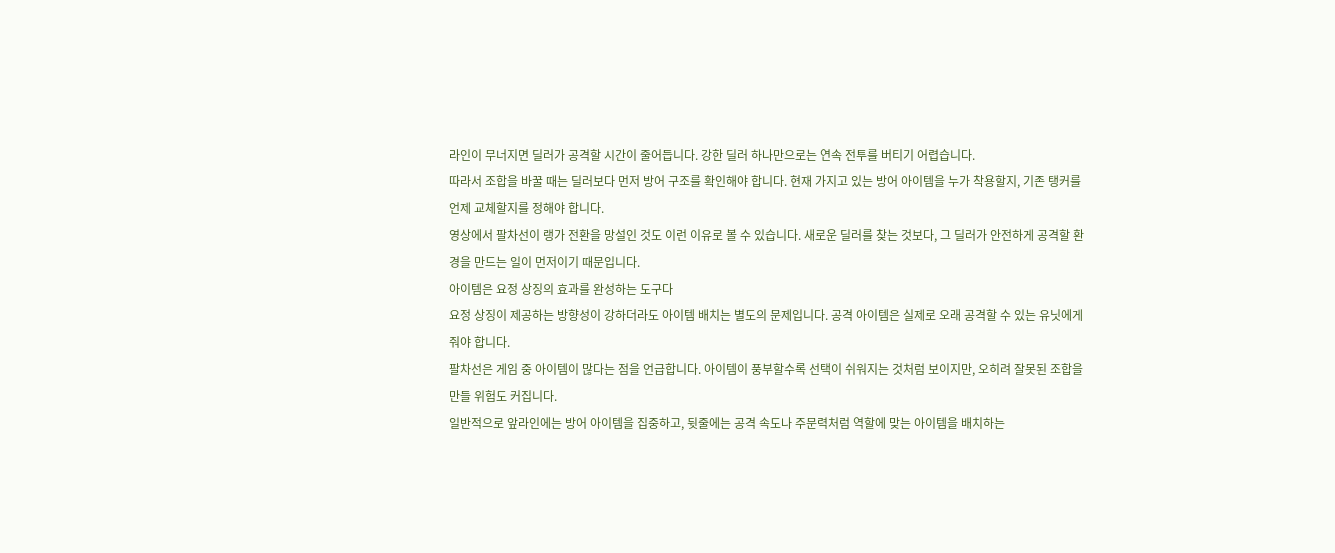라인이 무너지면 딜러가 공격할 시간이 줄어듭니다. 강한 딜러 하나만으로는 연속 전투를 버티기 어렵습니다.
따라서 조합을 바꿀 때는 딜러보다 먼저 방어 구조를 확인해야 합니다. 현재 가지고 있는 방어 아이템을 누가 착용할지, 기존 탱커를 언제 교체할지를 정해야 합니다.
영상에서 팔차선이 랭가 전환을 망설인 것도 이런 이유로 볼 수 있습니다. 새로운 딜러를 찾는 것보다, 그 딜러가 안전하게 공격할 환경을 만드는 일이 먼저이기 때문입니다.
아이템은 요정 상징의 효과를 완성하는 도구다
요정 상징이 제공하는 방향성이 강하더라도 아이템 배치는 별도의 문제입니다. 공격 아이템은 실제로 오래 공격할 수 있는 유닛에게 줘야 합니다.
팔차선은 게임 중 아이템이 많다는 점을 언급합니다. 아이템이 풍부할수록 선택이 쉬워지는 것처럼 보이지만, 오히려 잘못된 조합을 만들 위험도 커집니다.
일반적으로 앞라인에는 방어 아이템을 집중하고, 뒷줄에는 공격 속도나 주문력처럼 역할에 맞는 아이템을 배치하는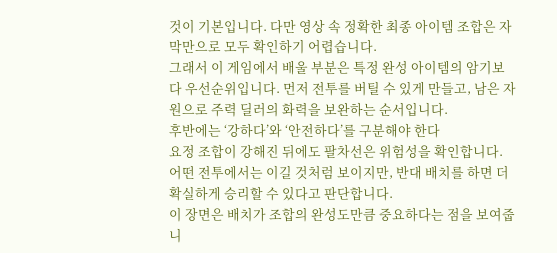것이 기본입니다. 다만 영상 속 정확한 최종 아이템 조합은 자막만으로 모두 확인하기 어렵습니다.
그래서 이 게임에서 배울 부분은 특정 완성 아이템의 암기보다 우선순위입니다. 먼저 전투를 버틸 수 있게 만들고, 남은 자원으로 주력 딜러의 화력을 보완하는 순서입니다.
후반에는 ‘강하다’와 ‘안전하다’를 구분해야 한다
요정 조합이 강해진 뒤에도 팔차선은 위험성을 확인합니다. 어떤 전투에서는 이길 것처럼 보이지만, 반대 배치를 하면 더 확실하게 승리할 수 있다고 판단합니다.
이 장면은 배치가 조합의 완성도만큼 중요하다는 점을 보여줍니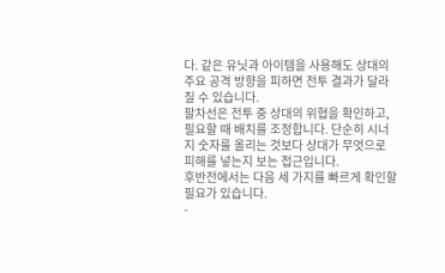다. 같은 유닛과 아이템을 사용해도 상대의 주요 공격 방향을 피하면 전투 결과가 달라질 수 있습니다.
팔차선은 전투 중 상대의 위협을 확인하고, 필요할 때 배치를 조정합니다. 단순히 시너지 숫자를 올리는 것보다 상대가 무엇으로 피해를 넣는지 보는 접근입니다.
후반전에서는 다음 세 가지를 빠르게 확인할 필요가 있습니다.
-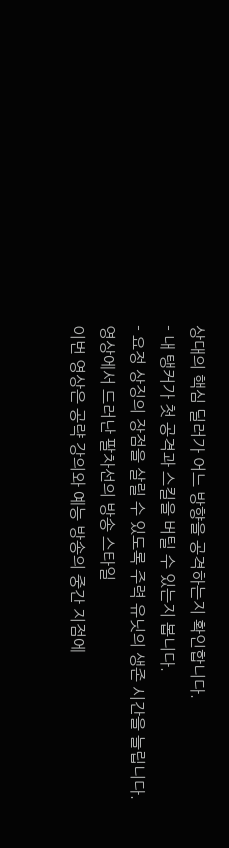상대의 핵심 딜러가 어느 방향을 공격하는지 확인합니다.
- 내 탱커가 첫 공격과 스킬을 버틸 수 있는지 봅니다.
- 요정 상징의 장점을 살릴 수 있도록 주력 유닛의 생존 시간을 늘립니다.
영상에서 드러난 팔차선의 방송 스타일
이번 영상은 공략 강의와 예능 방송의 중간 지점에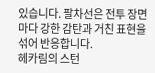있습니다. 팔차선은 전투 장면마다 강한 감탄과 거친 표현을 섞어 반응합니다.
헤카림의 스턴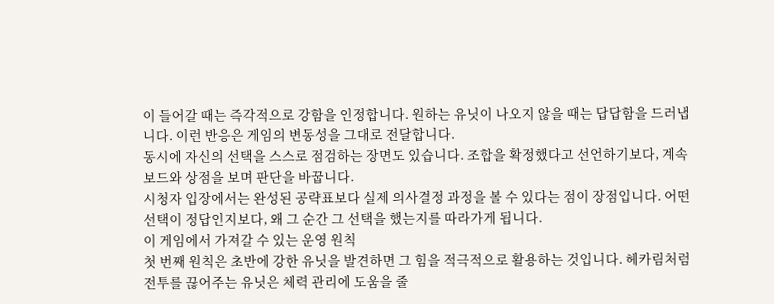이 들어갈 때는 즉각적으로 강함을 인정합니다. 원하는 유닛이 나오지 않을 때는 답답함을 드러냅니다. 이런 반응은 게임의 변동성을 그대로 전달합니다.
동시에 자신의 선택을 스스로 점검하는 장면도 있습니다. 조합을 확정했다고 선언하기보다, 계속 보드와 상점을 보며 판단을 바꿉니다.
시청자 입장에서는 완성된 공략표보다 실제 의사결정 과정을 볼 수 있다는 점이 장점입니다. 어떤 선택이 정답인지보다, 왜 그 순간 그 선택을 했는지를 따라가게 됩니다.
이 게임에서 가져갈 수 있는 운영 원칙
첫 번째 원칙은 초반에 강한 유닛을 발견하면 그 힘을 적극적으로 활용하는 것입니다. 헤카림처럼 전투를 끊어주는 유닛은 체력 관리에 도움을 줄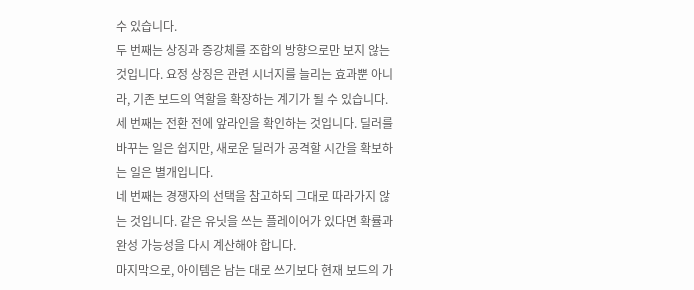수 있습니다.
두 번째는 상징과 증강체를 조합의 방향으로만 보지 않는 것입니다. 요정 상징은 관련 시너지를 늘리는 효과뿐 아니라, 기존 보드의 역할을 확장하는 계기가 될 수 있습니다.
세 번째는 전환 전에 앞라인을 확인하는 것입니다. 딜러를 바꾸는 일은 쉽지만, 새로운 딜러가 공격할 시간을 확보하는 일은 별개입니다.
네 번째는 경쟁자의 선택을 참고하되 그대로 따라가지 않는 것입니다. 같은 유닛을 쓰는 플레이어가 있다면 확률과 완성 가능성을 다시 계산해야 합니다.
마지막으로, 아이템은 남는 대로 쓰기보다 현재 보드의 가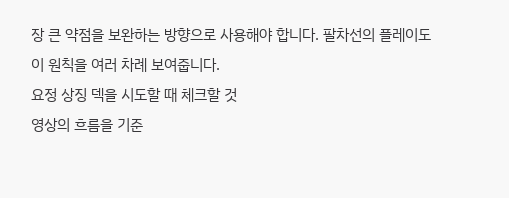장 큰 약점을 보완하는 방향으로 사용해야 합니다. 팔차선의 플레이도 이 원칙을 여러 차례 보여줍니다.
요정 상징 덱을 시도할 때 체크할 것
영상의 흐름을 기준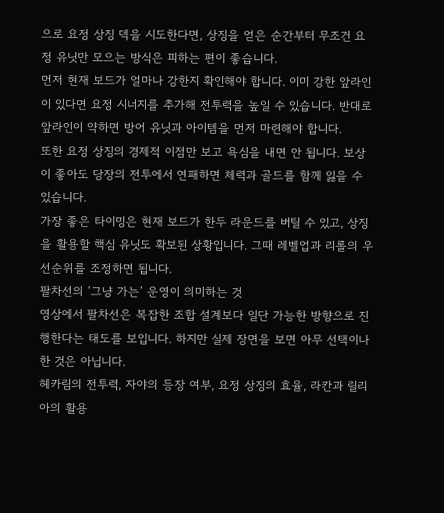으로 요정 상징 덱을 시도한다면, 상징을 얻은 순간부터 무조건 요정 유닛만 모으는 방식은 피하는 편이 좋습니다.
먼저 현재 보드가 얼마나 강한지 확인해야 합니다. 이미 강한 앞라인이 있다면 요정 시너지를 추가해 전투력을 높일 수 있습니다. 반대로 앞라인이 약하면 방어 유닛과 아이템을 먼저 마련해야 합니다.
또한 요정 상징의 경제적 이점만 보고 욕심을 내면 안 됩니다. 보상이 좋아도 당장의 전투에서 연패하면 체력과 골드를 함께 잃을 수 있습니다.
가장 좋은 타이밍은 현재 보드가 한두 라운드를 버틸 수 있고, 상징을 활용할 핵심 유닛도 확보된 상황입니다. 그때 레벨업과 리롤의 우선순위를 조정하면 됩니다.
팔차선의 ‘그냥 가는’ 운영이 의미하는 것
영상에서 팔차선은 복잡한 조합 설계보다 일단 가능한 방향으로 진행한다는 태도를 보입니다. 하지만 실제 장면을 보면 아무 선택이나 한 것은 아닙니다.
헤카림의 전투력, 자야의 등장 여부, 요정 상징의 효율, 라칸과 릴리아의 활용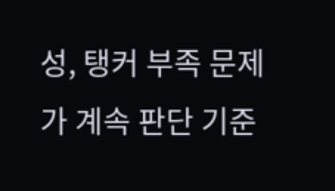성, 탱커 부족 문제가 계속 판단 기준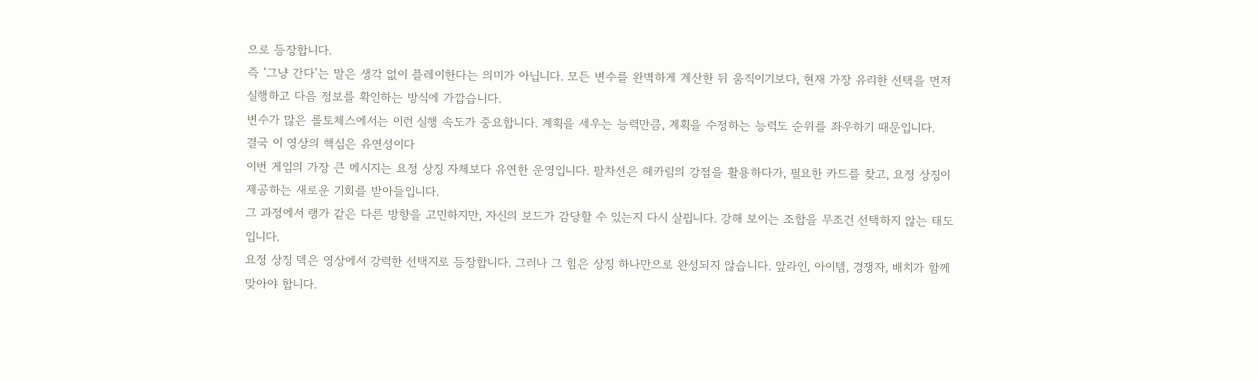으로 등장합니다.
즉 ‘그냥 간다’는 말은 생각 없이 플레이한다는 의미가 아닙니다. 모든 변수를 완벽하게 계산한 뒤 움직이기보다, 현재 가장 유리한 선택을 먼저 실행하고 다음 정보를 확인하는 방식에 가깝습니다.
변수가 많은 롤토체스에서는 이런 실행 속도가 중요합니다. 계획을 세우는 능력만큼, 계획을 수정하는 능력도 순위를 좌우하기 때문입니다.
결국 이 영상의 핵심은 유연성이다
이번 게임의 가장 큰 메시지는 요정 상징 자체보다 유연한 운영입니다. 팔차선은 헤카림의 강점을 활용하다가, 필요한 카드를 찾고, 요정 상징이 제공하는 새로운 기회를 받아들입니다.
그 과정에서 랭가 같은 다른 방향을 고민하지만, 자신의 보드가 감당할 수 있는지 다시 살핍니다. 강해 보이는 조합을 무조건 선택하지 않는 태도입니다.
요정 상징 덱은 영상에서 강력한 선택지로 등장합니다. 그러나 그 힘은 상징 하나만으로 완성되지 않습니다. 앞라인, 아이템, 경쟁자, 배치가 함께 맞아야 합니다.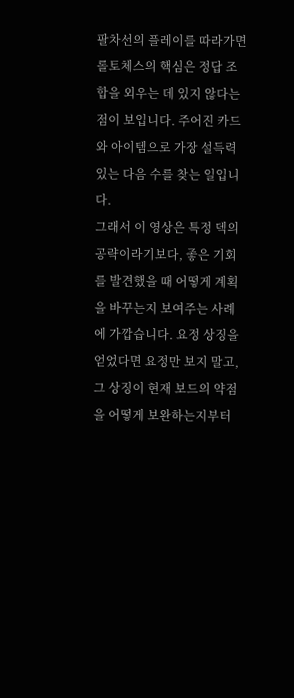팔차선의 플레이를 따라가면 롤토체스의 핵심은 정답 조합을 외우는 데 있지 않다는 점이 보입니다. 주어진 카드와 아이템으로 가장 설득력 있는 다음 수를 찾는 일입니다.
그래서 이 영상은 특정 덱의 공략이라기보다, 좋은 기회를 발견했을 때 어떻게 계획을 바꾸는지 보여주는 사례에 가깝습니다. 요정 상징을 얻었다면 요정만 보지 말고, 그 상징이 현재 보드의 약점을 어떻게 보완하는지부터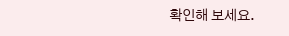확인해 보세요.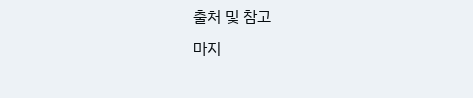출처 및 참고
마지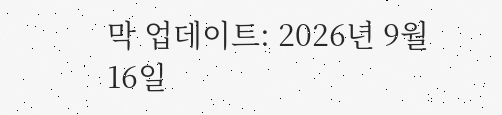막 업데이트: 2026년 9월 16일